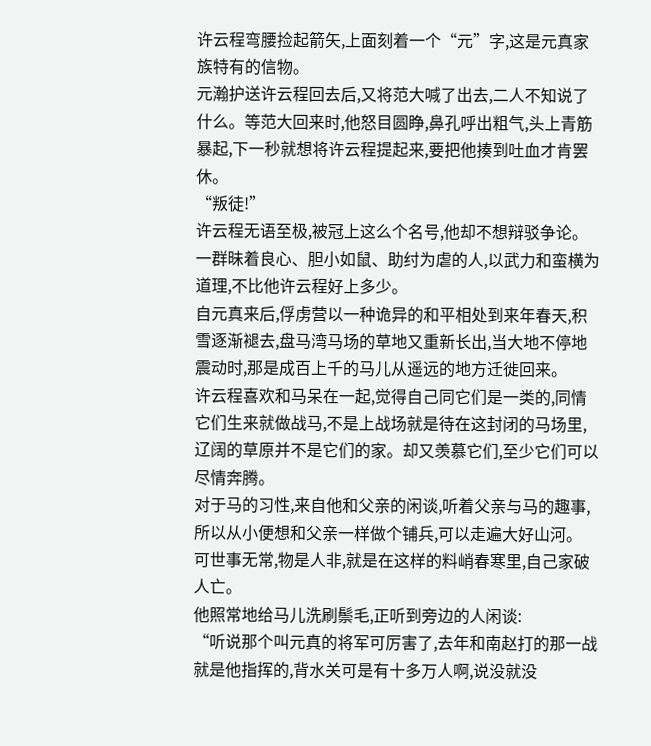许云程弯腰捡起箭矢,上面刻着一个“元”字,这是元真家族特有的信物。
元瀚护送许云程回去后,又将范大喊了出去,二人不知说了什么。等范大回来时,他怒目圆睁,鼻孔呼出粗气,头上青筋暴起,下一秒就想将许云程提起来,要把他揍到吐血才肯罢休。
“叛徒!”
许云程无语至极,被冠上这么个名号,他却不想辩驳争论。一群昧着良心、胆小如鼠、助纣为虐的人,以武力和蛮横为道理,不比他许云程好上多少。
自元真来后,俘虏营以一种诡异的和平相处到来年春天,积雪逐渐褪去,盘马湾马场的草地又重新长出,当大地不停地震动时,那是成百上千的马儿从遥远的地方迁徙回来。
许云程喜欢和马呆在一起,觉得自己同它们是一类的,同情它们生来就做战马,不是上战场就是待在这封闭的马场里,辽阔的草原并不是它们的家。却又羡慕它们,至少它们可以尽情奔腾。
对于马的习性,来自他和父亲的闲谈,听着父亲与马的趣事,所以从小便想和父亲一样做个铺兵,可以走遍大好山河。
可世事无常,物是人非,就是在这样的料峭春寒里,自己家破人亡。
他照常地给马儿洗刷鬃毛,正听到旁边的人闲谈:
“听说那个叫元真的将军可厉害了,去年和南赵打的那一战就是他指挥的,背水关可是有十多万人啊,说没就没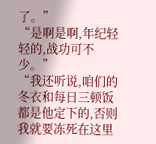了。”
“是啊是啊,年纪轻轻的,战功可不少。”
“我还听说,咱们的冬衣和每日三顿饭都是他定下的,否则我就要冻死在这里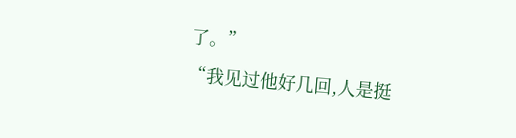了。”
“我见过他好几回,人是挺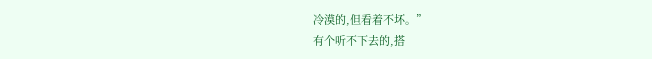冷漠的,但看着不坏。”
有个听不下去的,搭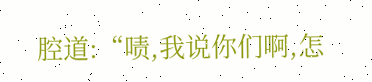腔道:“啧,我说你们啊,怎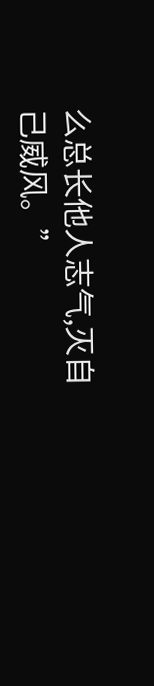么总长他人志气,灭自己威风。”